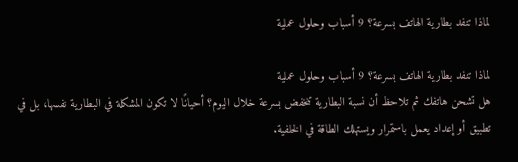لماذا تنفد بطارية الهاتف بسرعة؟ 9 أسباب وحلول عملية

لماذا تنفد بطارية الهاتف بسرعة؟ 9 أسباب وحلول عملية
هل تشحن هاتفك ثم تلاحظ أن نسبة البطارية تنخفض بسرعة خلال اليوم؟ أحيانًا لا تكون المشكلة في البطارية نفسها، بل في تطبيق أو إعداد يعمل باستمرار ويستهلك الطاقة في الخلفية.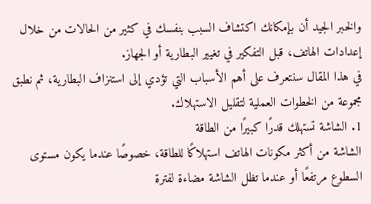والخبر الجيد أن بإمكانك اكتشاف السبب بنفسك في كثير من الحالات من خلال إعدادات الهاتف، قبل التفكير في تغيير البطارية أو الجهاز.
في هذا المقال سنتعرف على أهم الأسباب التي تؤدي إلى استنزاف البطارية، ثم نطبق مجموعة من الخطوات العملية لتقليل الاستهلاك.
1. الشاشة تستهلك قدرًا كبيرًا من الطاقة
الشاشة من أكثر مكونات الهاتف استهلاكًا للطاقة، خصوصًا عندما يكون مستوى السطوع مرتفعًا أو عندما تظل الشاشة مضاءة لفترة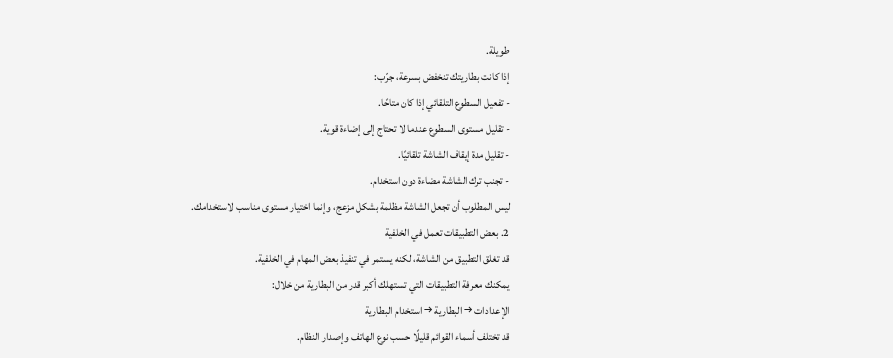طويلة.
إذا كانت بطاريتك تنخفض بسرعة، جرّب:
- تفعيل السطوع التلقائي إذا كان متاحًا.
- تقليل مستوى السطوع عندما لا تحتاج إلى إضاءة قوية.
- تقليل مدة إيقاف الشاشة تلقائيًا.
- تجنب ترك الشاشة مضاءة دون استخدام.
ليس المطلوب أن تجعل الشاشة مظلمة بشكل مزعج، وإنما اختيار مستوى مناسب لاستخدامك.
2. بعض التطبيقات تعمل في الخلفية
قد تغلق التطبيق من الشاشة، لكنه يستمر في تنفيذ بعض المهام في الخلفية.
يمكنك معرفة التطبيقات التي تستهلك أكبر قدر من البطارية من خلال:
الإعدادات → البطارية → استخدام البطارية
قد تختلف أسماء القوائم قليلًا حسب نوع الهاتف وإصدار النظام.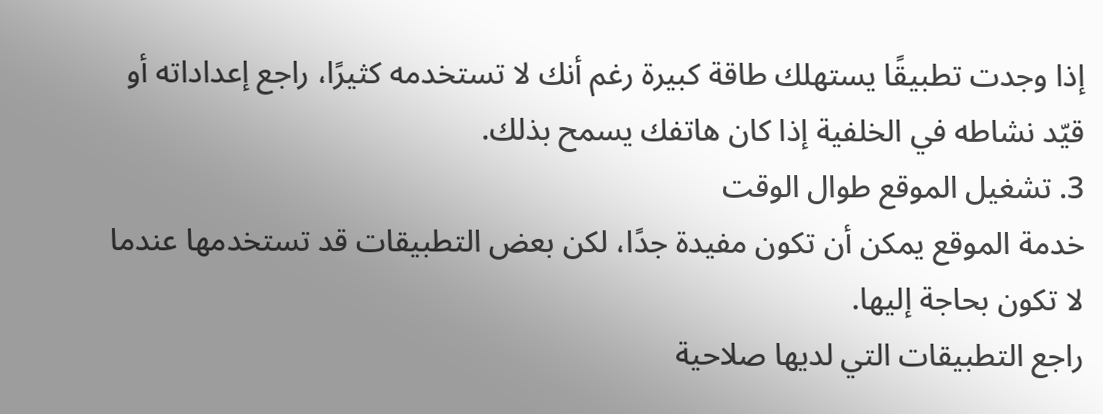إذا وجدت تطبيقًا يستهلك طاقة كبيرة رغم أنك لا تستخدمه كثيرًا، راجع إعداداته أو قيّد نشاطه في الخلفية إذا كان هاتفك يسمح بذلك.
3. تشغيل الموقع طوال الوقت
خدمة الموقع يمكن أن تكون مفيدة جدًا، لكن بعض التطبيقات قد تستخدمها عندما لا تكون بحاجة إليها.
راجع التطبيقات التي لديها صلاحية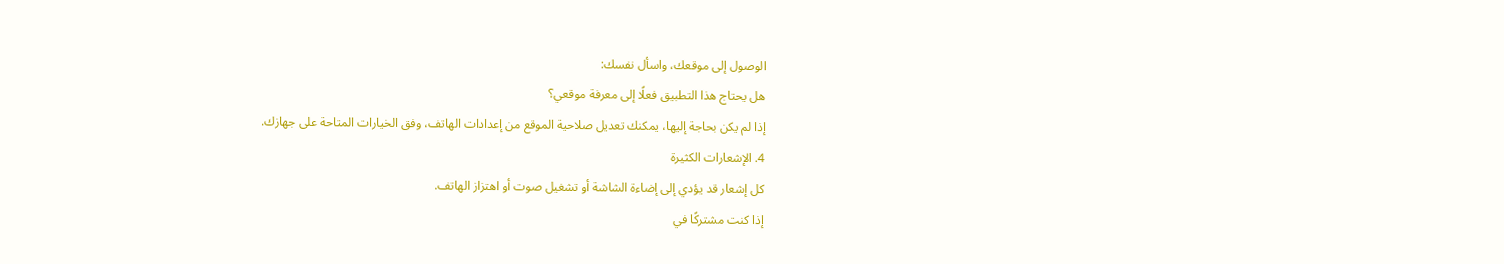الوصول إلى موقعك، واسأل نفسك:
هل يحتاج هذا التطبيق فعلًا إلى معرفة موقعي؟
إذا لم يكن بحاجة إليها، يمكنك تعديل صلاحية الموقع من إعدادات الهاتف، وفق الخيارات المتاحة على جهازك.
4. الإشعارات الكثيرة
كل إشعار قد يؤدي إلى إضاءة الشاشة أو تشغيل صوت أو اهتزاز الهاتف.
إذا كنت مشتركًا في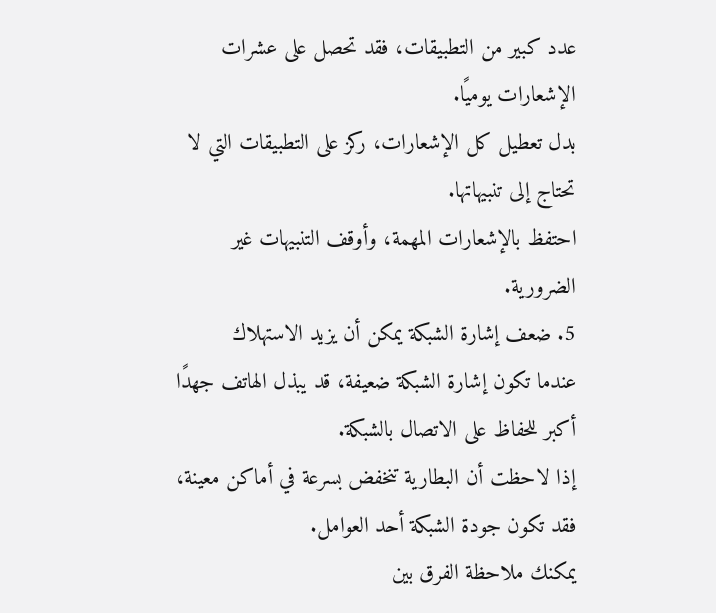عدد كبير من التطبيقات، فقد تحصل على عشرات الإشعارات يوميًا.
بدل تعطيل كل الإشعارات، ركز على التطبيقات التي لا تحتاج إلى تنبيهاتها.
احتفظ بالإشعارات المهمة، وأوقف التنبيهات غير الضرورية.
5. ضعف إشارة الشبكة يمكن أن يزيد الاستهلاك
عندما تكون إشارة الشبكة ضعيفة، قد يبذل الهاتف جهدًا أكبر للحفاظ على الاتصال بالشبكة.
إذا لاحظت أن البطارية تنخفض بسرعة في أماكن معينة، فقد تكون جودة الشبكة أحد العوامل.
يمكنك ملاحظة الفرق بين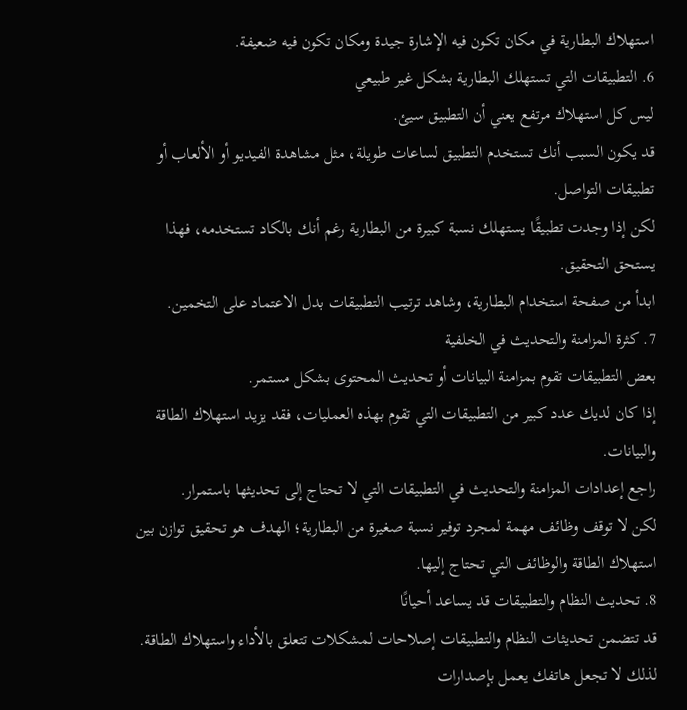استهلاك البطارية في مكان تكون فيه الإشارة جيدة ومكان تكون فيه ضعيفة.
6. التطبيقات التي تستهلك البطارية بشكل غير طبيعي
ليس كل استهلاك مرتفع يعني أن التطبيق سيئ.
قد يكون السبب أنك تستخدم التطبيق لساعات طويلة، مثل مشاهدة الفيديو أو الألعاب أو تطبيقات التواصل.
لكن إذا وجدت تطبيقًا يستهلك نسبة كبيرة من البطارية رغم أنك بالكاد تستخدمه، فهذا يستحق التحقيق.
ابدأ من صفحة استخدام البطارية، وشاهد ترتيب التطبيقات بدل الاعتماد على التخمين.
7. كثرة المزامنة والتحديث في الخلفية
بعض التطبيقات تقوم بمزامنة البيانات أو تحديث المحتوى بشكل مستمر.
إذا كان لديك عدد كبير من التطبيقات التي تقوم بهذه العمليات، فقد يزيد استهلاك الطاقة والبيانات.
راجع إعدادات المزامنة والتحديث في التطبيقات التي لا تحتاج إلى تحديثها باستمرار.
لكن لا توقف وظائف مهمة لمجرد توفير نسبة صغيرة من البطارية؛ الهدف هو تحقيق توازن بين استهلاك الطاقة والوظائف التي تحتاج إليها.
8. تحديث النظام والتطبيقات قد يساعد أحيانًا
قد تتضمن تحديثات النظام والتطبيقات إصلاحات لمشكلات تتعلق بالأداء واستهلاك الطاقة.
لذلك لا تجعل هاتفك يعمل بإصدارات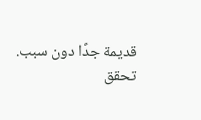قديمة جدًا دون سبب.
تحقق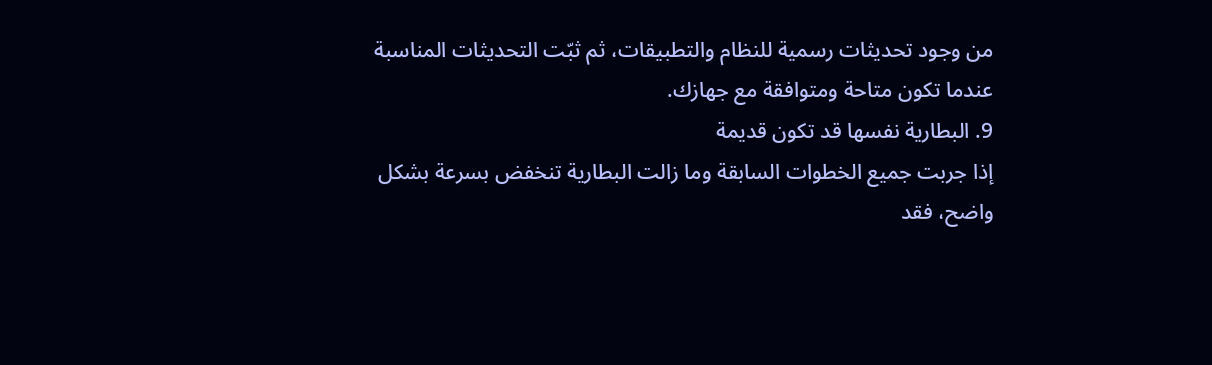من وجود تحديثات رسمية للنظام والتطبيقات، ثم ثبّت التحديثات المناسبة عندما تكون متاحة ومتوافقة مع جهازك.
9. البطارية نفسها قد تكون قديمة
إذا جربت جميع الخطوات السابقة وما زالت البطارية تنخفض بسرعة بشكل واضح، فقد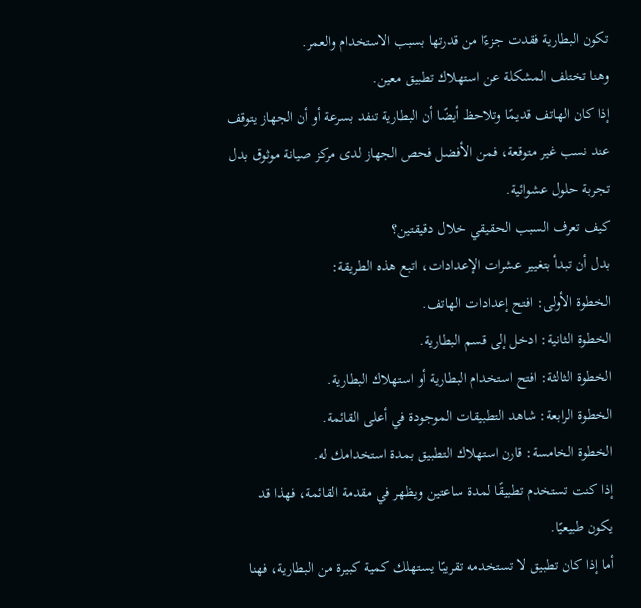تكون البطارية فقدت جزءًا من قدرتها بسبب الاستخدام والعمر.
وهنا تختلف المشكلة عن استهلاك تطبيق معين.
إذا كان الهاتف قديمًا وتلاحظ أيضًا أن البطارية تنفد بسرعة أو أن الجهاز يتوقف عند نسب غير متوقعة، فمن الأفضل فحص الجهاز لدى مركز صيانة موثوق بدل تجربة حلول عشوائية.
كيف تعرف السبب الحقيقي خلال دقيقتين؟
بدل أن تبدأ بتغيير عشرات الإعدادات، اتبع هذه الطريقة:
الخطوة الأولى: افتح إعدادات الهاتف.
الخطوة الثانية: ادخل إلى قسم البطارية.
الخطوة الثالثة: افتح استخدام البطارية أو استهلاك البطارية.
الخطوة الرابعة: شاهد التطبيقات الموجودة في أعلى القائمة.
الخطوة الخامسة: قارن استهلاك التطبيق بمدة استخدامك له.
إذا كنت تستخدم تطبيقًا لمدة ساعتين ويظهر في مقدمة القائمة، فهذا قد يكون طبيعيًا.
أما إذا كان تطبيق لا تستخدمه تقريبًا يستهلك كمية كبيرة من البطارية، فهنا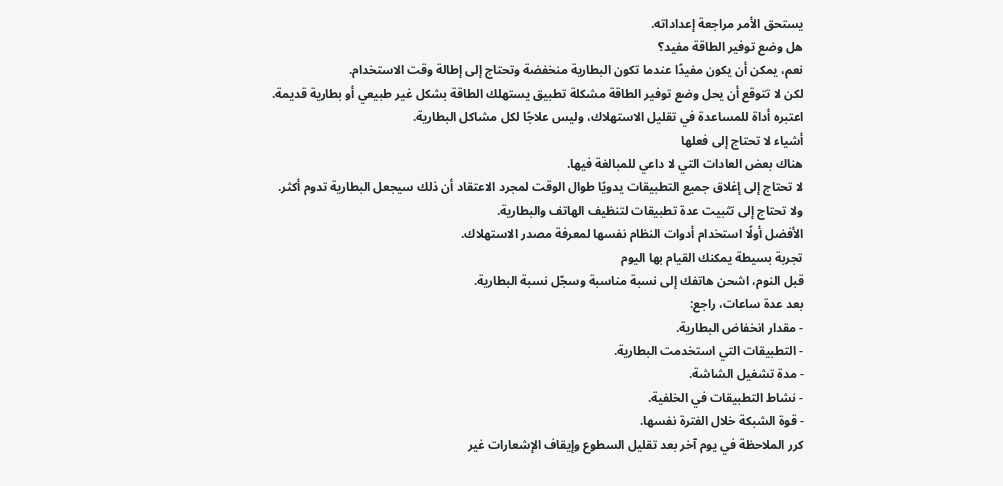يستحق الأمر مراجعة إعداداته.
هل وضع توفير الطاقة مفيد؟
نعم، يمكن أن يكون مفيدًا عندما تكون البطارية منخفضة وتحتاج إلى إطالة وقت الاستخدام.
لكن لا تتوقع أن يحل وضع توفير الطاقة مشكلة تطبيق يستهلك الطاقة بشكل غير طبيعي أو بطارية قديمة.
اعتبره أداة للمساعدة في تقليل الاستهلاك، وليس علاجًا لكل مشاكل البطارية.
أشياء لا تحتاج إلى فعلها
هناك بعض العادات التي لا داعي للمبالغة فيها.
لا تحتاج إلى إغلاق جميع التطبيقات يدويًا طوال الوقت لمجرد الاعتقاد أن ذلك سيجعل البطارية تدوم أكثر.
ولا تحتاج إلى تثبيت عدة تطبيقات لتنظيف الهاتف والبطارية.
الأفضل أولًا استخدام أدوات النظام نفسها لمعرفة مصدر الاستهلاك.
تجربة بسيطة يمكنك القيام بها اليوم
قبل النوم، اشحن هاتفك إلى نسبة مناسبة وسجّل نسبة البطارية.
بعد عدة ساعات، راجع:
- مقدار انخفاض البطارية.
- التطبيقات التي استخدمت البطارية.
- مدة تشغيل الشاشة.
- نشاط التطبيقات في الخلفية.
- قوة الشبكة خلال الفترة نفسها.
كرر الملاحظة في يوم آخر بعد تقليل السطوع وإيقاف الإشعارات غير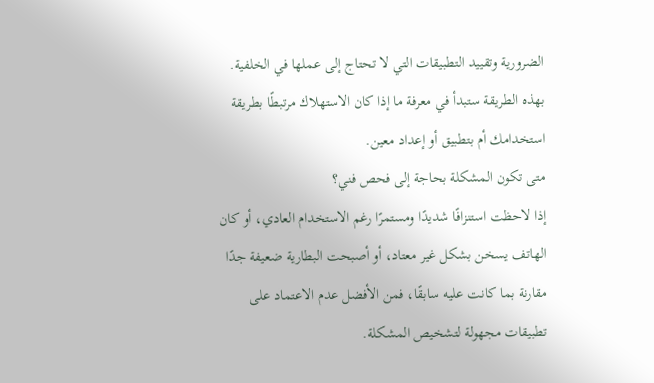الضرورية وتقييد التطبيقات التي لا تحتاج إلى عملها في الخلفية.
بهذه الطريقة ستبدأ في معرفة ما إذا كان الاستهلاك مرتبطًا بطريقة استخدامك أم بتطبيق أو إعداد معين.
متى تكون المشكلة بحاجة إلى فحص فني؟
إذا لاحظت استنزافًا شديدًا ومستمرًا رغم الاستخدام العادي، أو كان الهاتف يسخن بشكل غير معتاد، أو أصبحت البطارية ضعيفة جدًا مقارنة بما كانت عليه سابقًا، فمن الأفضل عدم الاعتماد على تطبيقات مجهولة لتشخيص المشكلة.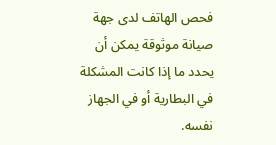فحص الهاتف لدى جهة صيانة موثوقة يمكن أن يحدد ما إذا كانت المشكلة في البطارية أو في الجهاز نفسه.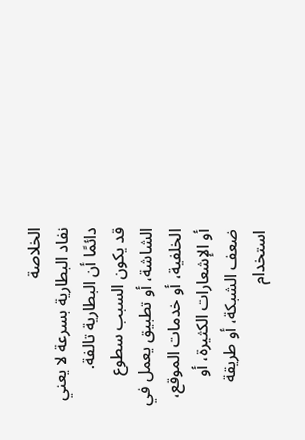الخلاصة
نفاد البطارية بسرعة لا يعني دائمًا أن البطارية تالفة.
قد يكون السبب سطوع الشاشة، أو تطبيق يعمل في الخلفية، أو خدمات الموقع، أو الإشعارات الكثيرة، أو ضعف الشبكة، أو طريقة استخدام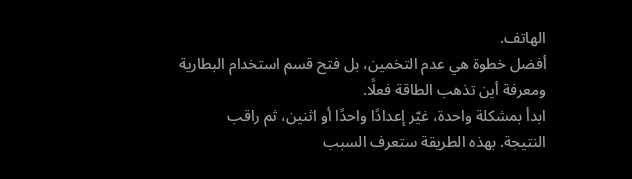الهاتف.
أفضل خطوة هي عدم التخمين، بل فتح قسم استخدام البطارية ومعرفة أين تذهب الطاقة فعلًا.
ابدأ بمشكلة واحدة، غيّر إعدادًا واحدًا أو اثنين، ثم راقب النتيجة. بهذه الطريقة ستعرف السبب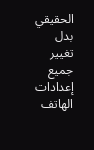الحقيقي بدل تغيير جميع إعدادات الهاتف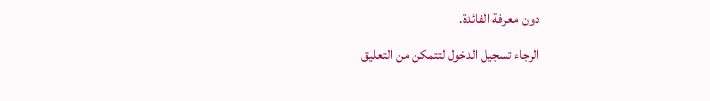دون معرفة الفائدة.
الرجاء تسجيل الدخول لتتمكن من التعليق